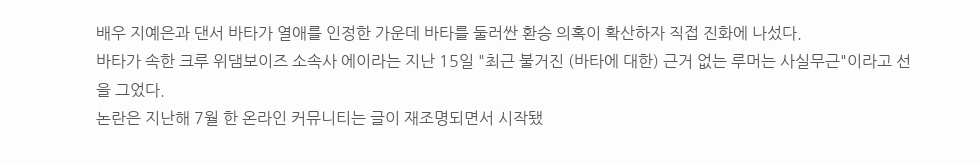배우 지예은과 댄서 바타가 열애를 인정한 가운데 바타를 둘러싼 환승 의혹이 확산하자 직접 진화에 나섰다.
바타가 속한 크루 위댐보이즈 소속사 에이라는 지난 15일 "최근 불거진 (바타에 대한) 근거 없는 루머는 사실무근"이라고 선을 그었다.
논란은 지난해 7월 한 온라인 커뮤니티는 글이 재조명되면서 시작됐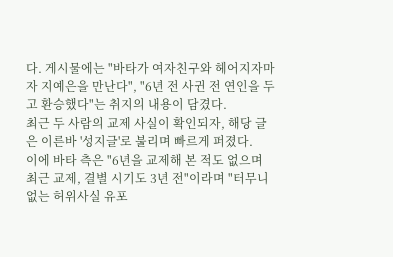다. 게시물에는 "바타가 여자친구와 헤어지자마자 지예은을 만난다", "6년 전 사귄 전 연인을 두고 환승했다"는 취지의 내용이 담겼다.
최근 두 사람의 교제 사실이 확인되자, 해당 글은 이른바 '성지글'로 불리며 빠르게 퍼졌다.
이에 바타 측은 "6년을 교제해 본 적도 없으며 최근 교제, 결별 시기도 3년 전"이라며 "터무니없는 허위사실 유포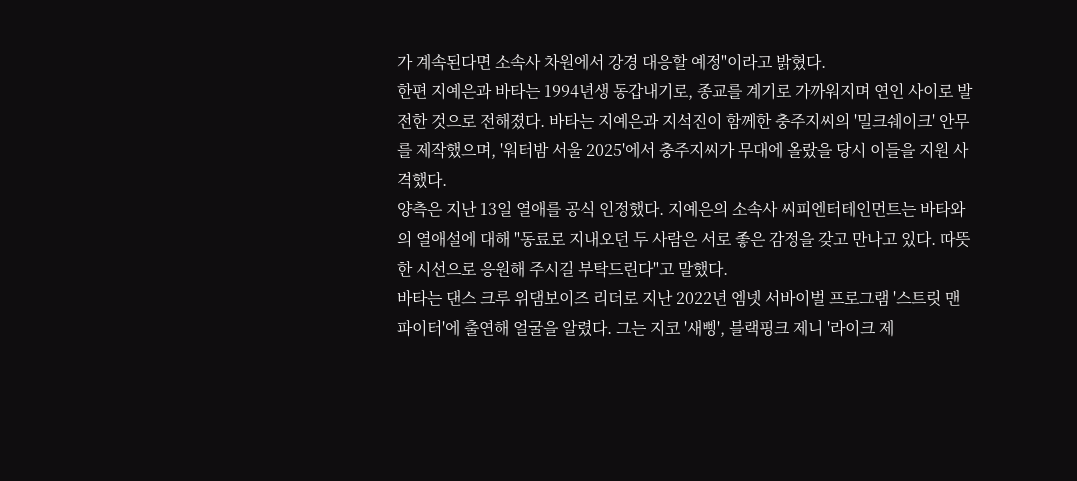가 계속된다면 소속사 차원에서 강경 대응할 예정"이라고 밝혔다.
한편 지예은과 바타는 1994년생 동갑내기로, 종교를 계기로 가까워지며 연인 사이로 발전한 것으로 전해졌다. 바타는 지예은과 지석진이 함께한 충주지씨의 '밀크쉐이크' 안무를 제작했으며, '워터밤 서울 2025'에서 충주지씨가 무대에 올랐을 당시 이들을 지원 사격했다.
양측은 지난 13일 열애를 공식 인정했다. 지예은의 소속사 씨피엔터테인먼트는 바타와의 열애설에 대해 "동료로 지내오던 두 사람은 서로 좋은 감정을 갖고 만나고 있다. 따뜻한 시선으로 응원해 주시길 부탁드린다"고 말했다.
바타는 댄스 크루 위댐보이즈 리더로 지난 2022년 엠넷 서바이벌 프로그램 '스트릿 맨 파이터'에 출연해 얼굴을 알렸다. 그는 지코 '새삥', 블랙핑크 제니 '라이크 제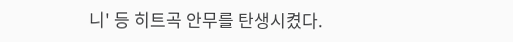니' 등 히트곡 안무를 탄생시켰다.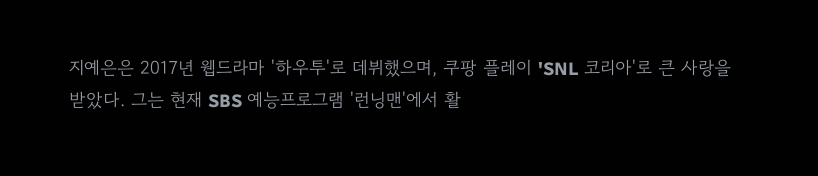지예은은 2017년 웹드라마 '하우투'로 데뷔했으며, 쿠팡 플레이 'SNL 코리아'로 큰 사랑을 받았다. 그는 현재 SBS 예능프로그램 '런닝맨'에서 활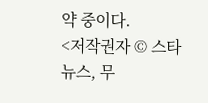약 중이다.
<저작권자 © 스타뉴스, 무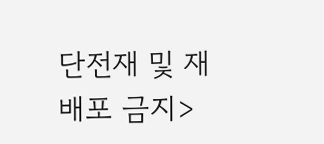단전재 및 재배포 금지>